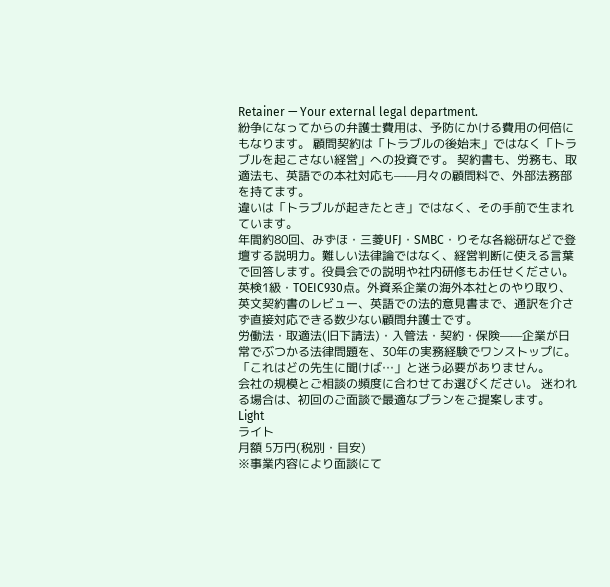Retainer — Your external legal department.
紛争になってからの弁護士費用は、予防にかける費用の何倍にもなります。 顧問契約は「トラブルの後始末」ではなく「トラブルを起こさない経営」への投資です。 契約書も、労務も、取適法も、英語での本社対応も——月々の顧問料で、外部法務部を持てます。
違いは「トラブルが起きたとき」ではなく、その手前で生まれています。
年間約80回、みずほ・三菱UFJ・SMBC・りそな各総研などで登壇する説明力。難しい法律論ではなく、経営判断に使える言葉で回答します。役員会での説明や社内研修もお任せください。
英検1級・TOEIC930点。外資系企業の海外本社とのやり取り、英文契約書のレビュー、英語での法的意見書まで、通訳を介さず直接対応できる数少ない顧問弁護士です。
労働法・取適法(旧下請法)・入管法・契約・保険——企業が日常でぶつかる法律問題を、30年の実務経験でワンストップに。「これはどの先生に聞けば…」と迷う必要がありません。
会社の規模とご相談の頻度に合わせてお選びください。 迷われる場合は、初回のご面談で最適なプランをご提案します。
Light
ライト
月額 5万円(税別・目安)
※事業内容により面談にて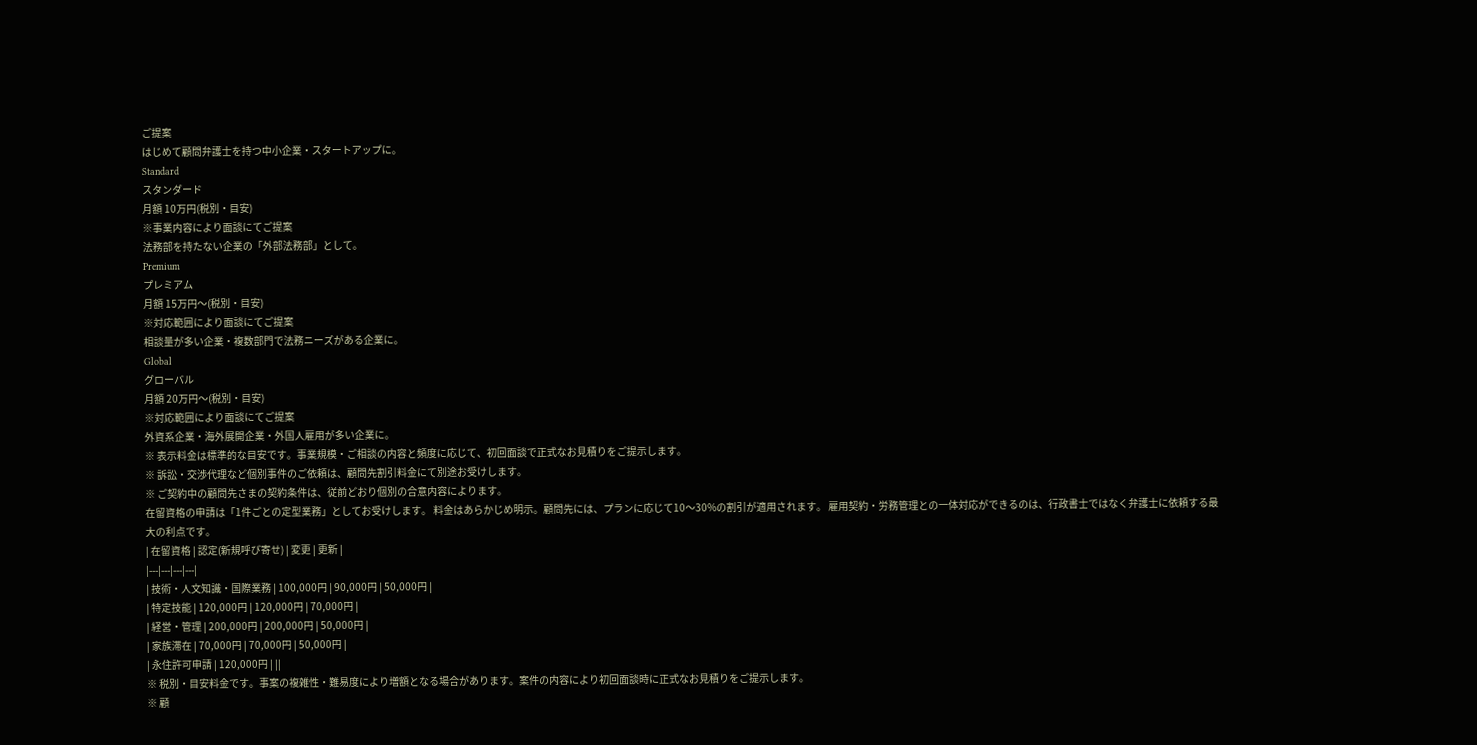ご提案
はじめて顧問弁護士を持つ中小企業・スタートアップに。
Standard
スタンダード
月額 10万円(税別・目安)
※事業内容により面談にてご提案
法務部を持たない企業の「外部法務部」として。
Premium
プレミアム
月額 15万円〜(税別・目安)
※対応範囲により面談にてご提案
相談量が多い企業・複数部門で法務ニーズがある企業に。
Global
グローバル
月額 20万円〜(税別・目安)
※対応範囲により面談にてご提案
外資系企業・海外展開企業・外国人雇用が多い企業に。
※ 表示料金は標準的な目安です。事業規模・ご相談の内容と頻度に応じて、初回面談で正式なお見積りをご提示します。
※ 訴訟・交渉代理など個別事件のご依頼は、顧問先割引料金にて別途お受けします。
※ ご契約中の顧問先さまの契約条件は、従前どおり個別の合意内容によります。
在留資格の申請は「1件ごとの定型業務」としてお受けします。 料金はあらかじめ明示。顧問先には、プランに応じて10〜30%の割引が適用されます。 雇用契約・労務管理との一体対応ができるのは、行政書士ではなく弁護士に依頼する最大の利点です。
| 在留資格 | 認定(新規呼び寄せ) | 変更 | 更新 |
|---|---|---|---|
| 技術・人文知識・国際業務 | 100,000円 | 90,000円 | 50,000円 |
| 特定技能 | 120,000円 | 120,000円 | 70,000円 |
| 経営・管理 | 200,000円 | 200,000円 | 50,000円 |
| 家族滞在 | 70,000円 | 70,000円 | 50,000円 |
| 永住許可申請 | 120,000円 | ||
※ 税別・目安料金です。事案の複雑性・難易度により増額となる場合があります。案件の内容により初回面談時に正式なお見積りをご提示します。
※ 顧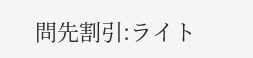問先割引:ライト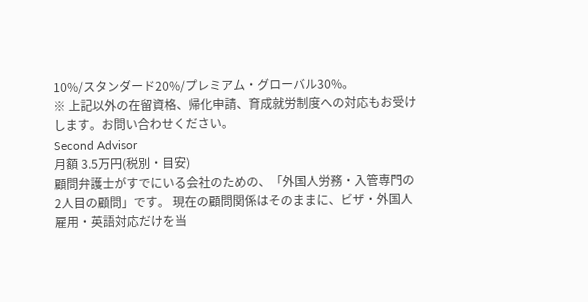10%/スタンダード20%/プレミアム・グローバル30%。
※ 上記以外の在留資格、帰化申請、育成就労制度への対応もお受けします。お問い合わせください。
Second Advisor
月額 3.5万円(税別・目安)
顧問弁護士がすでにいる会社のための、「外国人労務・入管専門の2人目の顧問」です。 現在の顧問関係はそのままに、ビザ・外国人雇用・英語対応だけを当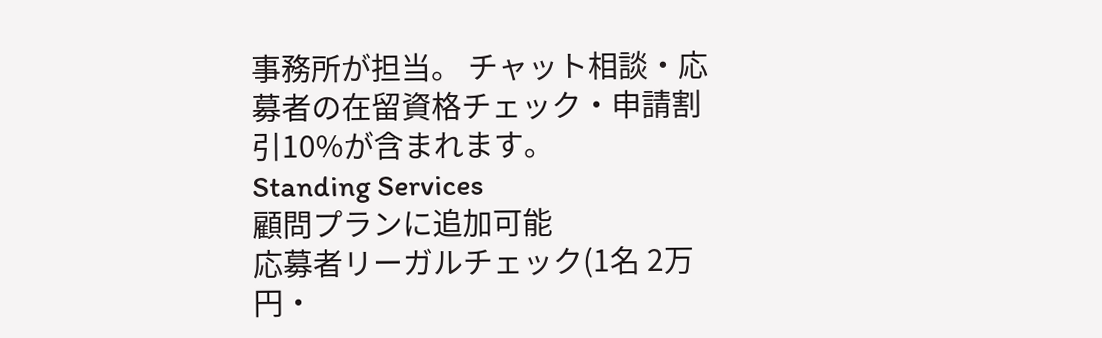事務所が担当。 チャット相談・応募者の在留資格チェック・申請割引10%が含まれます。
Standing Services
顧問プランに追加可能
応募者リーガルチェック(1名 2万円・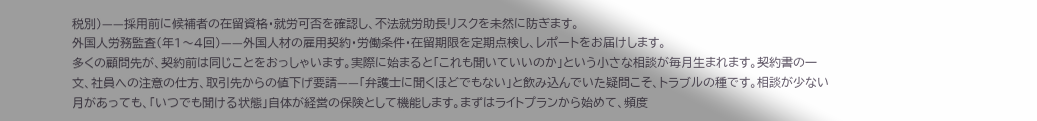税別)——採用前に候補者の在留資格・就労可否を確認し、不法就労助長リスクを未然に防ぎます。
外国人労務監査(年1〜4回)——外国人材の雇用契約・労働条件・在留期限を定期点検し、レポートをお届けします。
多くの顧問先が、契約前は同じことをおっしゃいます。実際に始まると「これも聞いていいのか」という小さな相談が毎月生まれます。契約書の一文、社員への注意の仕方、取引先からの値下げ要請——「弁護士に聞くほどでもない」と飲み込んでいた疑問こそ、トラブルの種です。相談が少ない月があっても、「いつでも聞ける状態」自体が経営の保険として機能します。まずはライトプランから始めて、頻度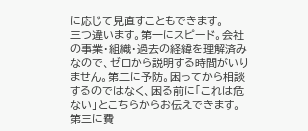に応じて見直すこともできます。
三つ違います。第一にスピード。会社の事業・組織・過去の経緯を理解済みなので、ゼロから説明する時間がいりません。第二に予防。困ってから相談するのではなく、困る前に「これは危ない」とこちらからお伝えできます。第三に費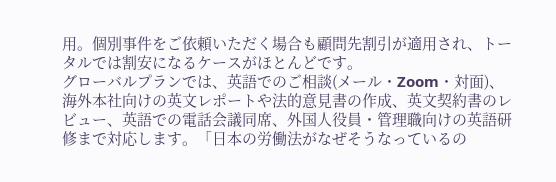用。個別事件をご依頼いただく場合も顧問先割引が適用され、トータルでは割安になるケースがほとんどです。
グローバルプランでは、英語でのご相談(メール・Zoom・対面)、海外本社向けの英文レポートや法的意見書の作成、英文契約書のレビュー、英語での電話会議同席、外国人役員・管理職向けの英語研修まで対応します。「日本の労働法がなぜそうなっているの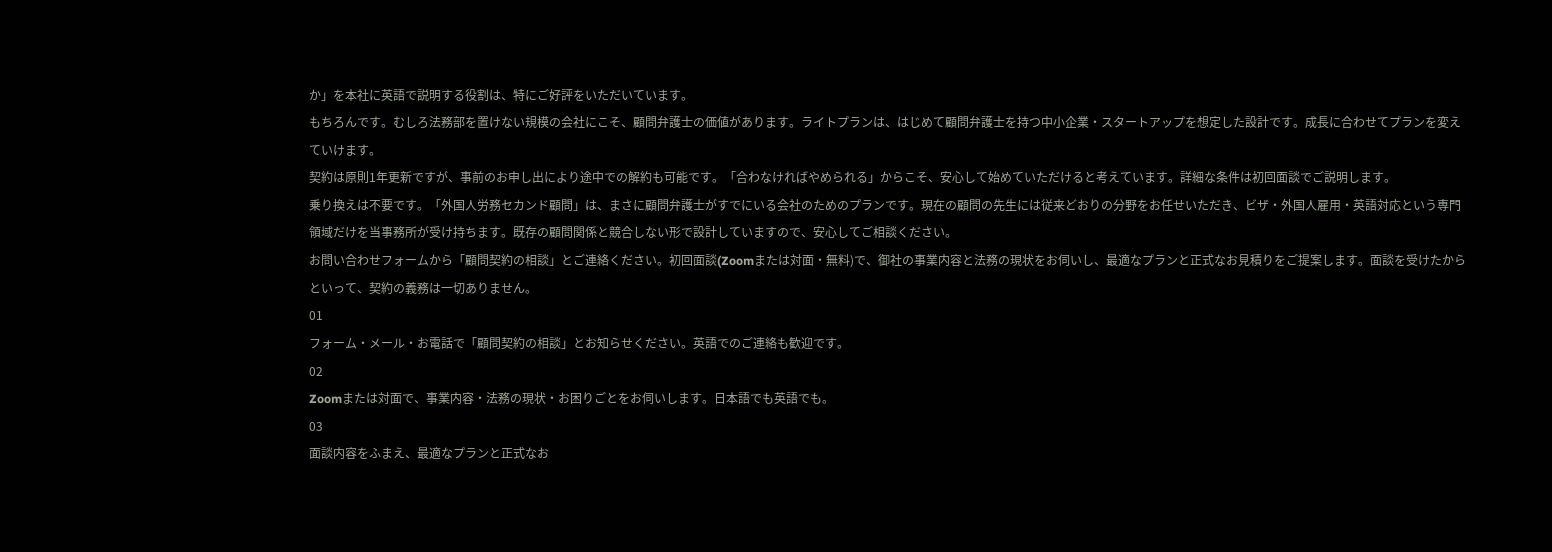か」を本社に英語で説明する役割は、特にご好評をいただいています。
もちろんです。むしろ法務部を置けない規模の会社にこそ、顧問弁護士の価値があります。ライトプランは、はじめて顧問弁護士を持つ中小企業・スタートアップを想定した設計です。成長に合わせてプランを変えていけます。
契約は原則1年更新ですが、事前のお申し出により途中での解約も可能です。「合わなければやめられる」からこそ、安心して始めていただけると考えています。詳細な条件は初回面談でご説明します。
乗り換えは不要です。「外国人労務セカンド顧問」は、まさに顧問弁護士がすでにいる会社のためのプランです。現在の顧問の先生には従来どおりの分野をお任せいただき、ビザ・外国人雇用・英語対応という専門領域だけを当事務所が受け持ちます。既存の顧問関係と競合しない形で設計していますので、安心してご相談ください。
お問い合わせフォームから「顧問契約の相談」とご連絡ください。初回面談(Zoomまたは対面・無料)で、御社の事業内容と法務の現状をお伺いし、最適なプランと正式なお見積りをご提案します。面談を受けたからといって、契約の義務は一切ありません。
01
フォーム・メール・お電話で「顧問契約の相談」とお知らせください。英語でのご連絡も歓迎です。
02
Zoomまたは対面で、事業内容・法務の現状・お困りごとをお伺いします。日本語でも英語でも。
03
面談内容をふまえ、最適なプランと正式なお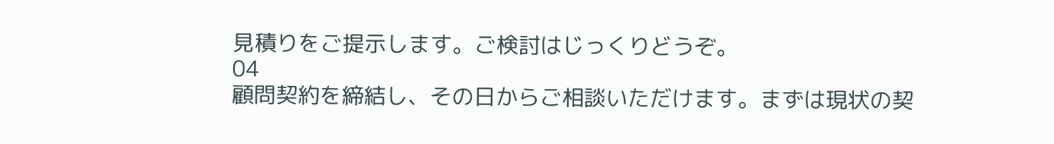見積りをご提示します。ご検討はじっくりどうぞ。
04
顧問契約を締結し、その日からご相談いただけます。まずは現状の契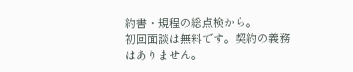約書・規程の総点検から。
初回面談は無料です。契約の義務はありません。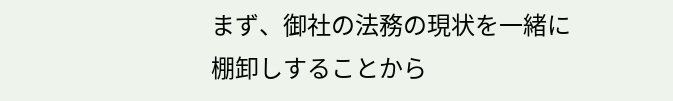まず、御社の法務の現状を一緒に棚卸しすることから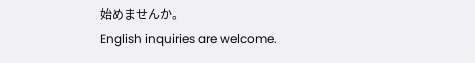始めませんか。
English inquiries are welcome.